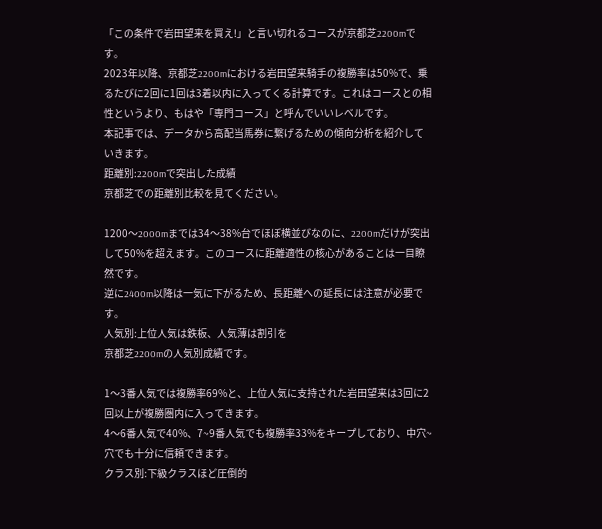「この条件で岩田望来を買え!」と言い切れるコースが京都芝2200mです。
2023年以降、京都芝2200mにおける岩田望来騎手の複勝率は50%で、乗るたびに2回に1回は3着以内に入ってくる計算です。これはコースとの相性というより、もはや「専門コース」と呼んでいいレベルです。
本記事では、データから高配当馬券に繋げるための傾向分析を紹介していきます。
距離別:2200mで突出した成績
京都芝での距離別比較を見てください。

1200〜2000mまでは34〜38%台でほぼ横並びなのに、2200mだけが突出して50%を超えます。このコースに距離適性の核心があることは一目瞭然です。
逆に2400m以降は一気に下がるため、長距離への延長には注意が必要です。
人気別:上位人気は鉄板、人気薄は割引を
京都芝2200mの人気別成績です。

1〜3番人気では複勝率69%と、上位人気に支持された岩田望来は3回に2回以上が複勝圏内に入ってきます。
4〜6番人気で40%、7~9番人気でも複勝率33%をキープしており、中穴~穴でも十分に信頼できます。
クラス別:下級クラスほど圧倒的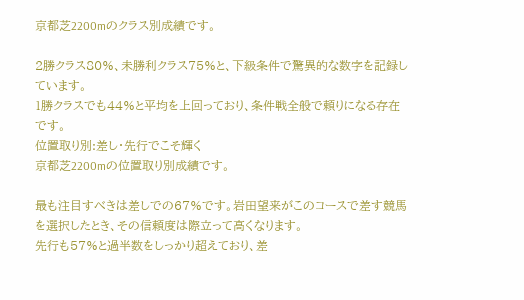京都芝2200mのクラス別成績です。

2勝クラス80%、未勝利クラス75%と、下級条件で驚異的な数字を記録しています。
1勝クラスでも44%と平均を上回っており、条件戦全般で頼りになる存在です。
位置取り別:差し・先行でこそ輝く
京都芝2200mの位置取り別成績です。

最も注目すべきは差しでの67%です。岩田望来がこのコースで差す競馬を選択したとき、その信頼度は際立って高くなります。
先行も57%と過半数をしっかり超えており、差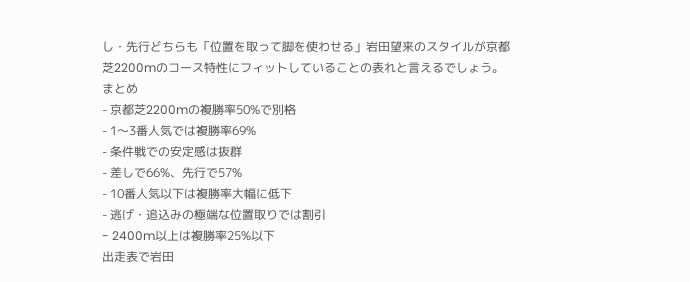し・先行どちらも「位置を取って脚を使わせる」岩田望来のスタイルが京都芝2200mのコース特性にフィットしていることの表れと言えるでしょう。
まとめ
- 京都芝2200mの複勝率50%で別格
- 1〜3番人気では複勝率69%
- 条件戦での安定感は抜群
- 差しで66%、先行で57%
- 10番人気以下は複勝率大幅に低下
- 逃げ・追込みの極端な位置取りでは割引
- 2400m以上は複勝率25%以下
出走表で岩田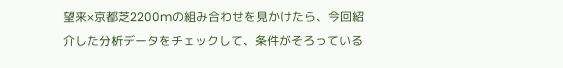望来×京都芝2200mの組み合わせを見かけたら、今回紹介した分析データをチェックして、条件がそろっている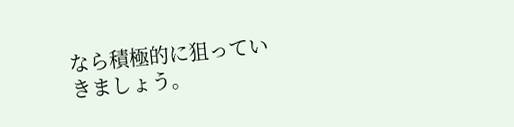なら積極的に狙っていきましょう。